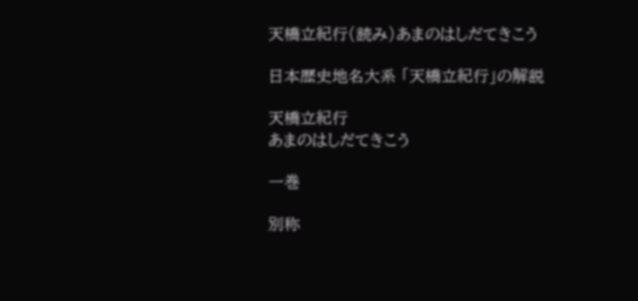天橋立紀行(読み)あまのはしだてきこう

日本歴史地名大系 「天橋立紀行」の解説

天橋立紀行
あまのはしだてきこう

一巻

別称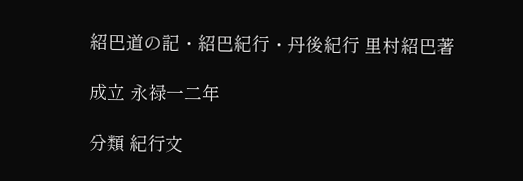紹巴道の記・紹巴紀行・丹後紀行 里村紹巴著

成立 永禄一二年

分類 紀行文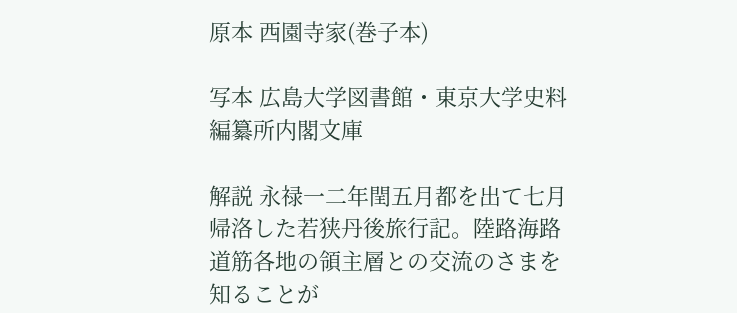原本 西園寺家(巻子本)

写本 広島大学図書館・東京大学史料編纂所内閣文庫

解説 永禄一二年閏五月都を出て七月帰洛した若狭丹後旅行記。陸路海路道筋各地の領主層との交流のさまを知ることが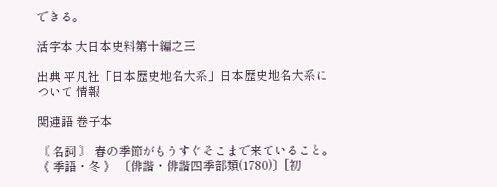できる。

活字本 大日本史料第十編之三

出典 平凡社「日本歴史地名大系」日本歴史地名大系について 情報

関連語 巻子本

〘 名詞 〙 春の季節がもうすぐそこまで来ていること。《 季語・冬 》 〔俳諧・俳諧四季部類(1780)〕[初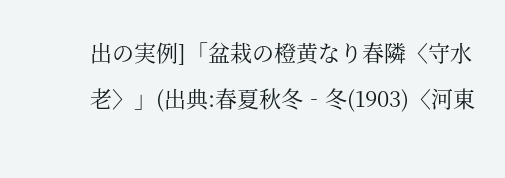出の実例]「盆栽の橙黄なり春隣〈守水老〉」(出典:春夏秋冬‐冬(1903)〈河東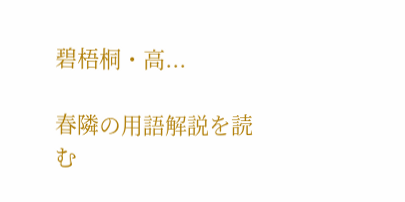碧梧桐・高...

春隣の用語解説を読む